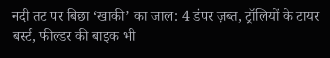नदी तट पर बिछा ‘खाकी’ का जाल: 4 डंपर ज़ब्त, ट्रॉलियों के टायर बर्स्ट, फील्डर की बाइक भी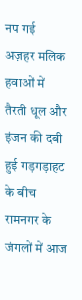नप गई
अज़हर मलिक
हवाओं में तैरती धूल और इंजन की दबी हुई गड़गड़ाहट के बीच रामनगर के जंगलों में आज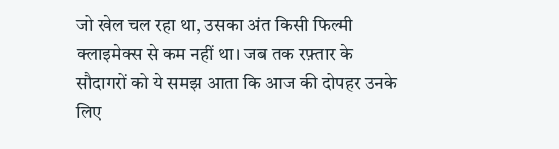जो खेल चल रहा था, उसका अंत किसी फिल्मी क्लाइमेक्स से कम नहीं था। जब तक रफ़्तार के सौदागरों को ये समझ आता कि आज की दोपहर उनके लिए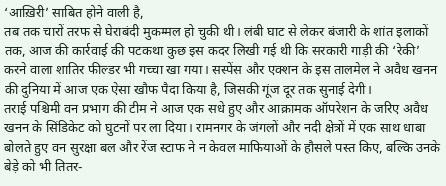‘आख़िरी’ साबित होने वाली है,
तब तक चारों तरफ से घेराबंदी मुकम्मल हो चुकी थी। लंबी घाट से लेकर बंजारी के शांत इलाकों तक, आज की कार्रवाई की पटकथा कुछ इस कदर लिखी गई थी कि सरकारी गाड़ी की ‘रेकी’ करने वाला शातिर फील्डर भी गच्चा खा गया। सस्पेंस और एक्शन के इस तालमेल ने अवैध खनन की दुनिया में आज एक ऐसा खौफ पैदा किया है, जिसकी गूंज दूर तक सुनाई देगी।
तराई पश्चिमी वन प्रभाग की टीम ने आज एक सधे हुए और आक्रामक ऑपरेशन के जरिए अवैध खनन के सिंडिकेट को घुटनों पर ला दिया। रामनगर के जंगलों और नदी क्षेत्रों में एक साथ धाबा बोलते हुए वन सुरक्षा बल और रेंज स्टाफ ने न केवल माफियाओं के हौसले पस्त किए, बल्कि उनके बेड़े को भी तितर-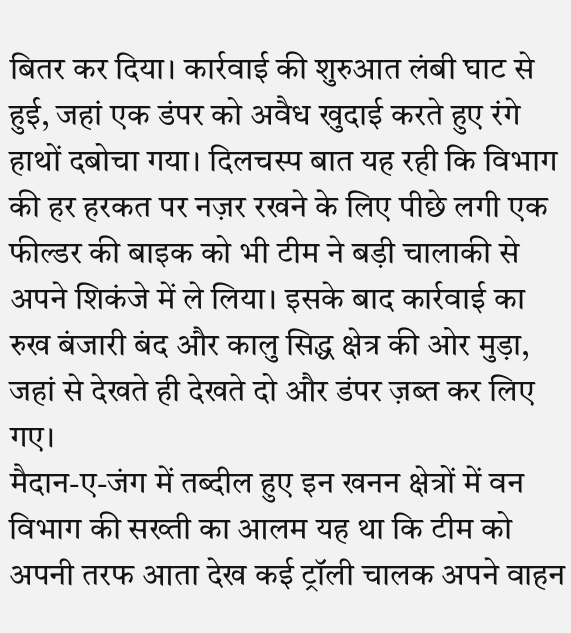बितर कर दिया। कार्रवाई की शुरुआत लंबी घाट से हुई, जहां एक डंपर को अवैध खुदाई करते हुए रंगे हाथों दबोचा गया। दिलचस्प बात यह रही कि विभाग की हर हरकत पर नज़र रखने के लिए पीछे लगी एक फील्डर की बाइक को भी टीम ने बड़ी चालाकी से अपने शिकंजे में ले लिया। इसके बाद कार्रवाई का रुख बंजारी बंद और कालु सिद्ध क्षेत्र की ओर मुड़ा, जहां से देखते ही देखते दो और डंपर ज़ब्त कर लिए गए।
मैदान-ए-जंग में तब्दील हुए इन खनन क्षेत्रों में वन विभाग की सख्ती का आलम यह था कि टीम को अपनी तरफ आता देख कई ट्रॉली चालक अपने वाहन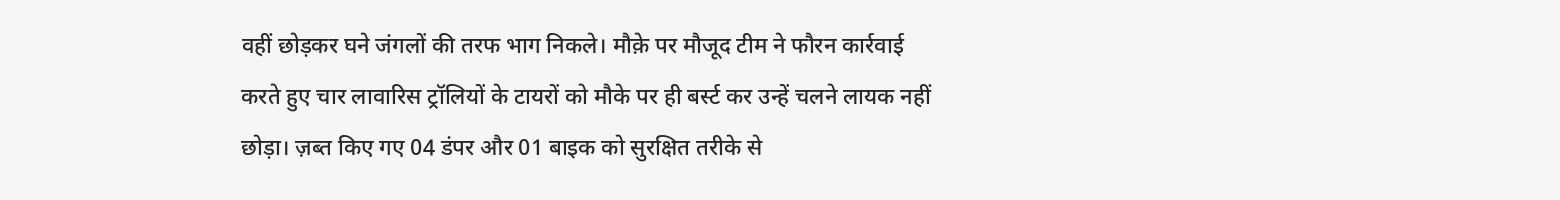वहीं छोड़कर घने जंगलों की तरफ भाग निकले। मौक़े पर मौजूद टीम ने फौरन कार्रवाई करते हुए चार लावारिस ट्रॉलियों के टायरों को मौके पर ही बर्स्ट कर उन्हें चलने लायक नहीं छोड़ा। ज़ब्त किए गए 04 डंपर और 01 बाइक को सुरक्षित तरीके से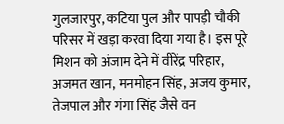गुलजारपुर, कटिया पुल और पापड़ी चौकी परिसर में खड़ा करवा दिया गया है। इस पूरे मिशन को अंजाम देने में वीरेंद्र परिहार, अजमत खान, मनमोहन सिंह, अजय कुमार, तेजपाल और गंगा सिंह जैसे वन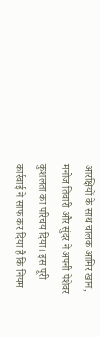आरक्षियों के साथ चालक आमिर खान, मनोज तिवारी और सुंदर ने अपनी पेशेवर कुशलता का परिचय दिया। इस पूरी कार्रवाई ने साफ कर दिया है कि नियम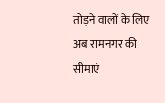तोड़ने वालों के लिए अब रामनगर की सीमाएं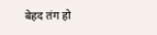बेहद तंग हो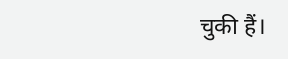चुकी हैं।